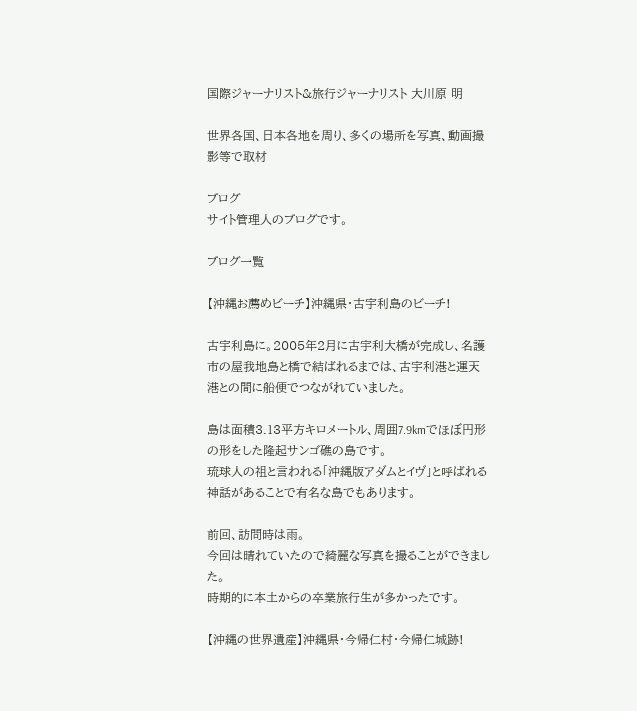国際ジャーナリスト&旅行ジャーナリスト 大川原 明

世界各国、日本各地を周り、多くの場所を写真、動画撮影等で取材

ブログ
サイト管理人のブログです。

ブログ一覧

【沖縄お薦めビーチ】沖縄県・古宇利島のビーチ!

古宇利島に。2005年2月に古宇利大橋が完成し、名護市の屋我地島と橋で結ばれるまでは、古宇利港と運天港との間に船便でつながれていました。

島は面積3.13平方キロメートル、周囲7.9kmでほぼ円形の形をした隆起サンゴ礁の島です。
琉球人の祖と言われる「沖縄版アダムとイヴ」と呼ばれる神話があることで有名な島でもあります。

前回、訪問時は雨。
今回は晴れていたので綺麗な写真を撮ることができました。
時期的に本土からの卒業旅行生が多かったです。

【沖縄の世界遺産】沖縄県・今帰仁村・今帰仁城跡!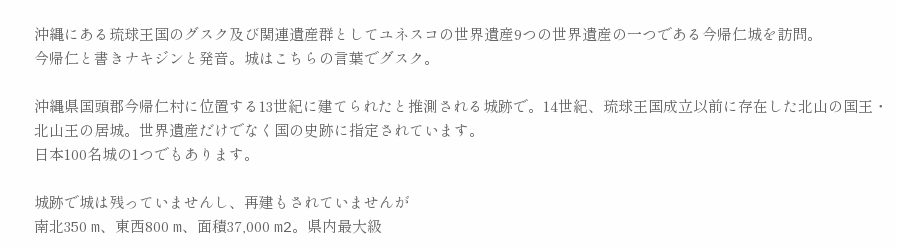沖縄にある琉球王国のグスク及び関連遺産群としてユネスコの世界遺産9つの世界遺産の一つである今帰仁城を訪問。
今帰仁と書きナキジンと発音。城はこちらの言葉でグスク。

沖縄県国頭郡今帰仁村に位置する13世紀に建てられたと推測される城跡で。14世紀、琉球王国成立以前に存在した北山の国王・北山王の居城。世界遺産だけでなく国の史跡に指定されています。
日本100名城の1つでもあります。

城跡で城は残っていませんし、再建もされていませんが
南北350 m、東西800 m、面積37,000 m2。県内最大級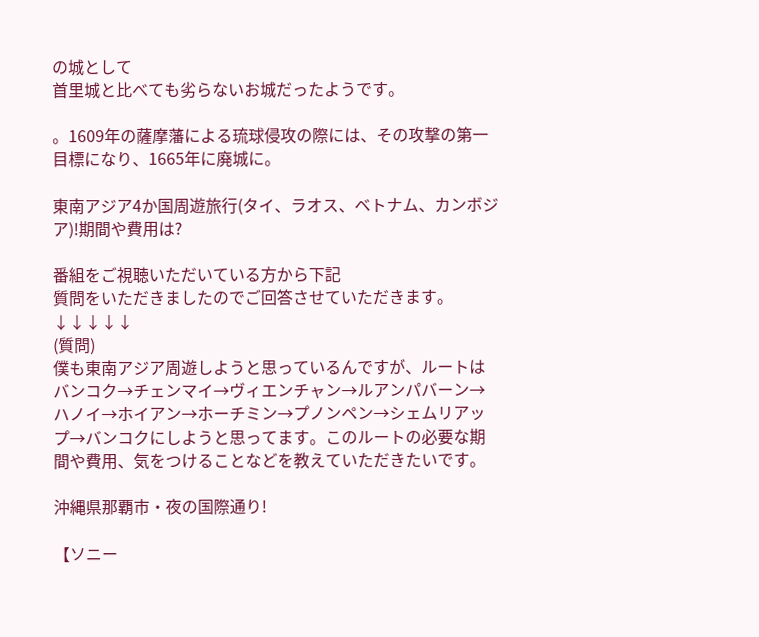の城として
首里城と比べても劣らないお城だったようです。

。1609年の薩摩藩による琉球侵攻の際には、その攻撃の第一目標になり、1665年に廃城に。

東南アジア4か国周遊旅行(タイ、ラオス、ベトナム、カンボジア)!期間や費用は?

番組をご視聴いただいている方から下記
質問をいただきましたのでご回答させていただきます。
↓↓↓↓↓
(質問)
僕も東南アジア周遊しようと思っているんですが、ルートはバンコク→チェンマイ→ヴィエンチャン→ルアンパバーン→ハノイ→ホイアン→ホーチミン→プノンペン→シェムリアップ→バンコクにしようと思ってます。このルートの必要な期間や費用、気をつけることなどを教えていただきたいです。

沖縄県那覇市・夜の国際通り!

【ソニー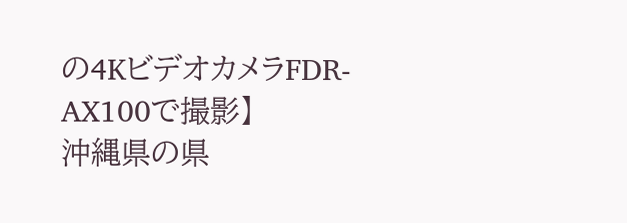の4KビデオカメラFDR-AX100で撮影】
沖縄県の県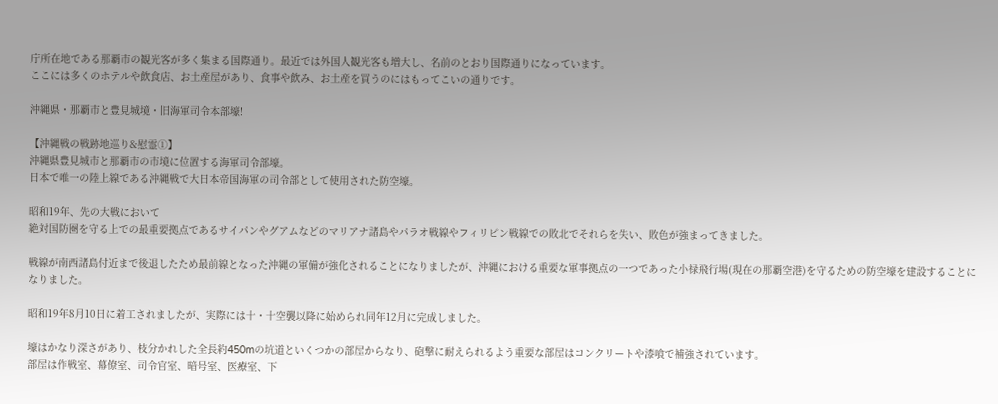庁所在地である那覇市の観光客が多く集まる国際通り。最近では外国人観光客も増大し、名前のとおり国際通りになっています。
ここには多くのホテルや飲食店、お土産屋があり、食事や飲み、お土産を買うのにはもってこいの通りです。

沖縄県・那覇市と豊見城境・旧海軍司令本部壕!

【沖縄戦の戦跡地巡り&慰霊①】
沖縄県豊見城市と那覇市の市境に位置する海軍司令部壕。
日本で唯一の陸上線である沖縄戦で大日本帝国海軍の司令部として使用された防空壕。

昭和19年、先の大戦において
絶対国防圏を守る上での最重要拠点であるサイパンやグアムなどのマリアナ諸島やパラオ戦線やフィリピン戦線での敗北でそれらを失い、敗色が強まってきました。

戦線が南西諸島付近まで後退したため最前線となった沖縄の軍備が強化されることになりましたが、沖縄における重要な軍事拠点の一つであった小禄飛行場(現在の那覇空港)を守るための防空壕を建設することになりました。

昭和19年8月10日に着工されましたが、実際には十・十空襲以降に始められ同年12月に完成しました。

壕はかなり深さがあり、枝分かれした全長約450mの坑道といくつかの部屋からなり、砲撃に耐えられるよう重要な部屋はコンクリートや漆喰で補強されています。
部屋は作戦室、幕僚室、司令官室、暗号室、医療室、下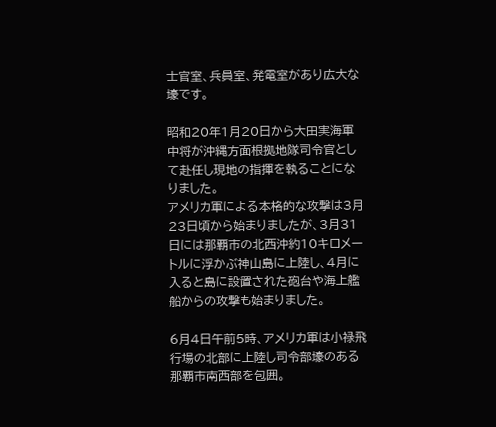士官室、兵員室、発電室があり広大な壕です。

昭和20年1月20日から大田実海軍中将が沖縄方面根拠地隊司令官として赴任し現地の指揮を執ることになりました。
アメリカ軍による本格的な攻撃は3月23日頃から始まりましたが、3月31日には那覇市の北西沖約10キロメートルに浮かぶ神山島に上陸し、4月に入ると島に設置された砲台や海上艦船からの攻撃も始まりました。

6月4日午前5時、アメリカ軍は小禄飛行場の北部に上陸し司令部壕のある那覇市南西部を包囲。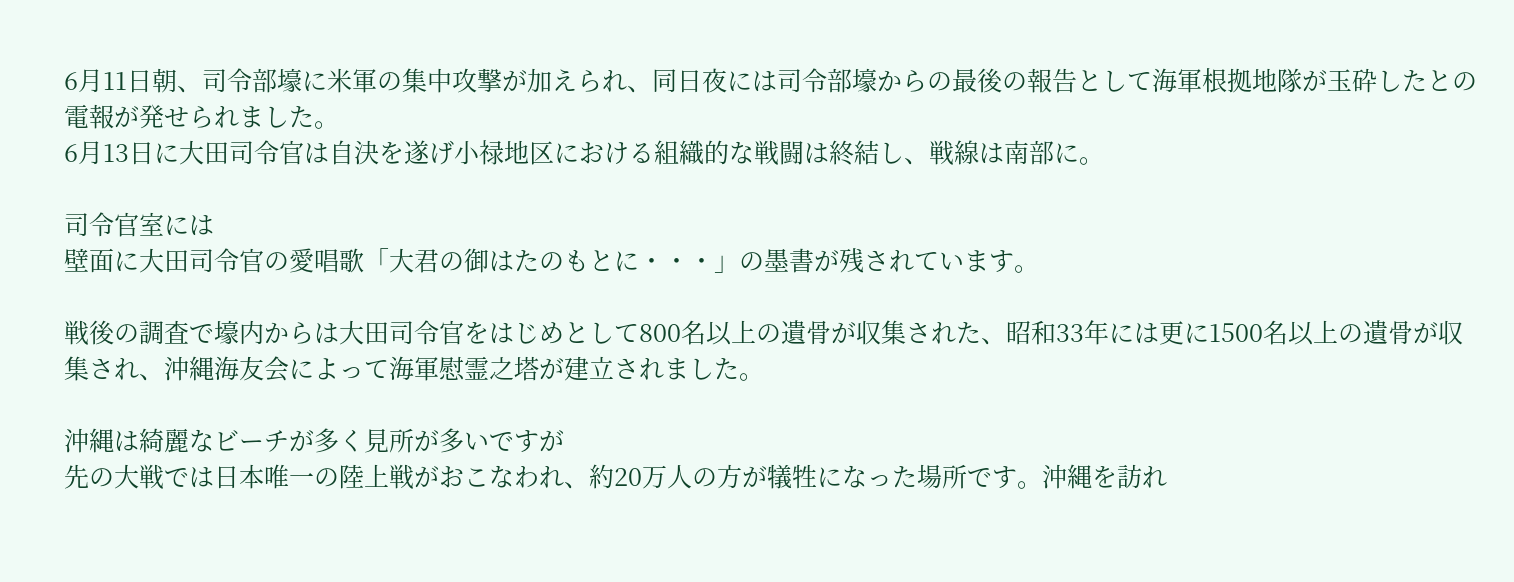6月11日朝、司令部壕に米軍の集中攻撃が加えられ、同日夜には司令部壕からの最後の報告として海軍根拠地隊が玉砕したとの電報が発せられました。
6月13日に大田司令官は自決を遂げ小禄地区における組織的な戦闘は終結し、戦線は南部に。

司令官室には
壁面に大田司令官の愛唱歌「大君の御はたのもとに・・・」の墨書が残されています。

戦後の調査で壕内からは大田司令官をはじめとして800名以上の遺骨が収集された、昭和33年には更に1500名以上の遺骨が収集され、沖縄海友会によって海軍慰霊之塔が建立されました。

沖縄は綺麗なビーチが多く見所が多いですが
先の大戦では日本唯一の陸上戦がおこなわれ、約20万人の方が犠牲になった場所です。沖縄を訪れ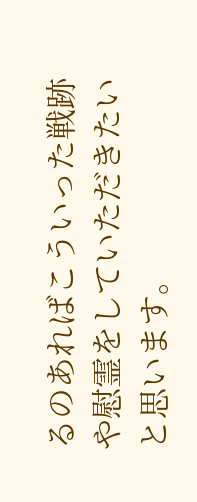るのあればこういった戦跡や慰霊をしていただきたいと思います。